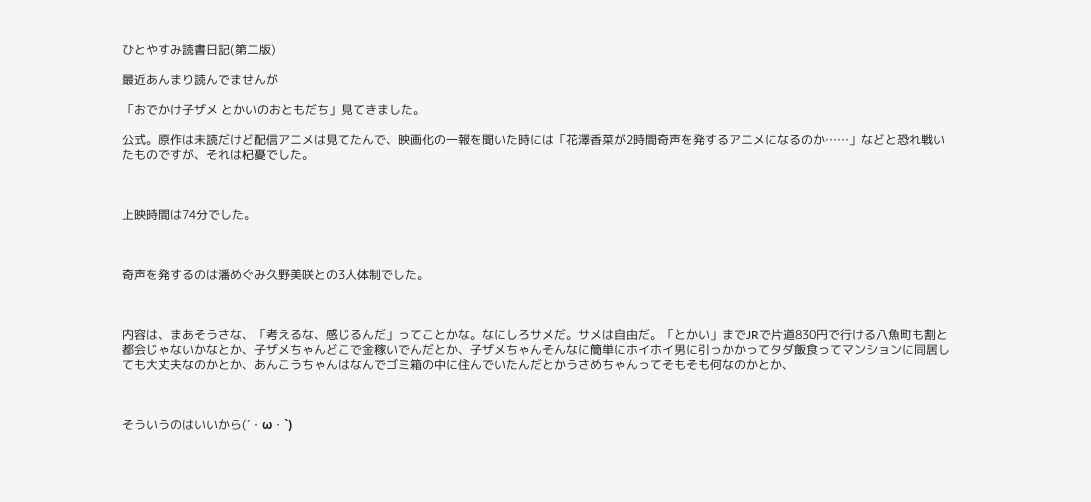ひとやすみ読書日記(第二版)

最近あんまり読んでませんが

「おでかけ子ザメ とかいのおともだち」見てきました。

公式。原作は未読だけど配信アニメは見てたんで、映画化の一報を聞いた時には「花澤香菜が2時間奇声を発するアニメになるのか……」などと恐れ戦いたものですが、それは杞憂でした。



上映時間は74分でした。



奇声を発するのは潘めぐみ久野美咲との3人体制でした。



内容は、まあそうさな、「考えるな、感じるんだ」ってことかな。なにしろサメだ。サメは自由だ。「とかい」までJRで片道830円で行ける八魚町も割と都会じゃないかなとか、子ザメちゃんどこで金稼いでんだとか、子ザメちゃんそんなに簡単にホイホイ男に引っかかってタダ飯食ってマンションに同居しても大丈夫なのかとか、あんこうちゃんはなんでゴミ箱の中に住んでいたんだとかうさめちゃんってそもそも何なのかとか、



そういうのはいいから(´・ω・`)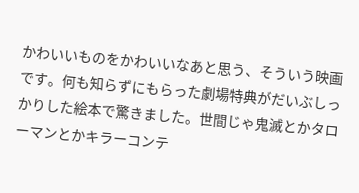かわいいものをかわいいなあと思う、そういう映画です。何も知らずにもらった劇場特典がだいぶしっかりした絵本で驚きました。世間じゃ鬼滅とかタローマンとかキラーコンテ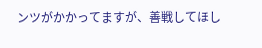ンツがかかってますが、善戦してほし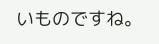いものですね。